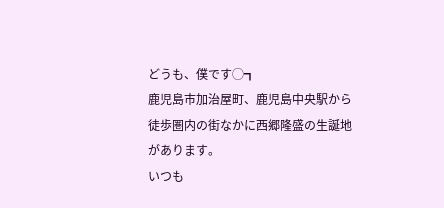どうも、僕です◯┓
鹿児島市加治屋町、鹿児島中央駅から徒歩圏内の街なかに西郷隆盛の生誕地があります。
いつも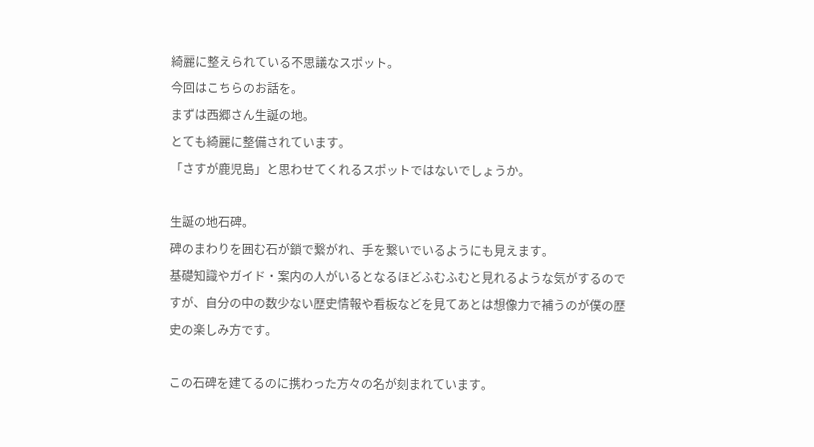綺麗に整えられている不思議なスポット。
今回はこちらのお話を。
まずは西郷さん生誕の地。
とても綺麗に整備されています。
「さすが鹿児島」と思わせてくれるスポットではないでしょうか。

生誕の地石碑。
碑のまわりを囲む石が鎖で繋がれ、手を繋いでいるようにも見えます。
基礎知識やガイド・案内の人がいるとなるほどふむふむと見れるような気がするのですが、自分の中の数少ない歴史情報や看板などを見てあとは想像力で補うのが僕の歴史の楽しみ方です。

この石碑を建てるのに携わった方々の名が刻まれています。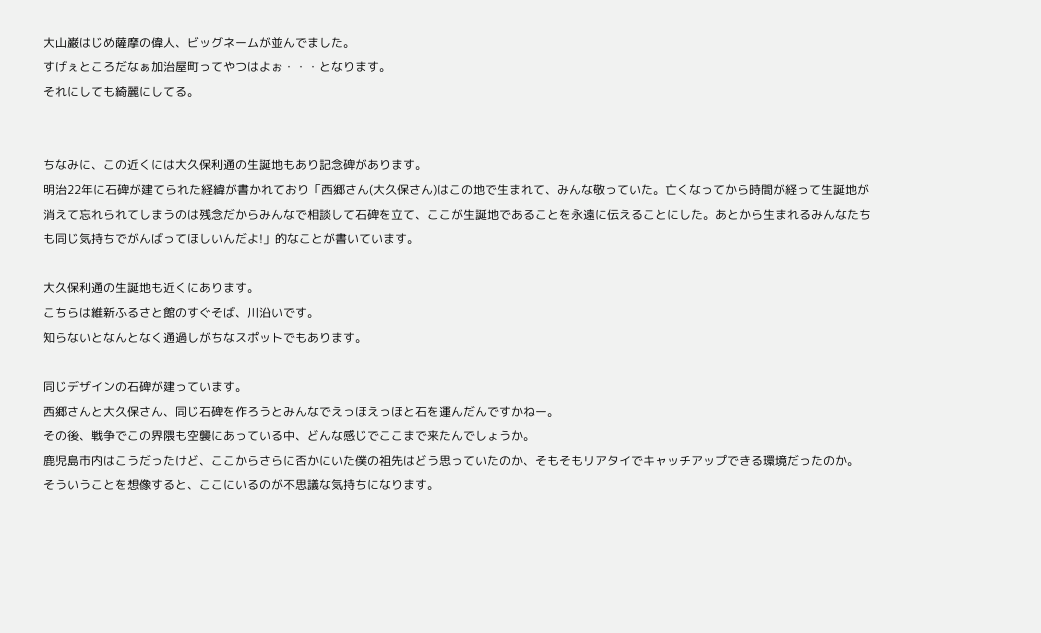大山巌はじめ薩摩の偉人、ビッグネームが並んでました。
すげぇところだなぁ加治屋町ってやつはよぉ・・・となります。
それにしても綺麗にしてる。


ちなみに、この近くには大久保利通の生誕地もあり記念碑があります。
明治22年に石碑が建てられた経緯が書かれており「西郷さん(大久保さん)はこの地で生まれて、みんな敬っていた。亡くなってから時間が経って生誕地が消えて忘れられてしまうのは残念だからみんなで相談して石碑を立て、ここが生誕地であることを永遠に伝えることにした。あとから生まれるみんなたちも同じ気持ちでがんばってほしいんだよ!」的なことが書いています。

大久保利通の生誕地も近くにあります。
こちらは維新ふるさと館のすぐそば、川沿いです。
知らないとなんとなく通過しがちなスポットでもあります。

同じデザインの石碑が建っています。
西郷さんと大久保さん、同じ石碑を作ろうとみんなでえっほえっほと石を運んだんですかねー。
その後、戦争でこの界隈も空襲にあっている中、どんな感じでここまで来たんでしょうか。
鹿児島市内はこうだったけど、ここからさらに否かにいた僕の祖先はどう思っていたのか、そもそもリアタイでキャッチアップできる環境だったのか。
そういうことを想像すると、ここにいるのが不思議な気持ちになります。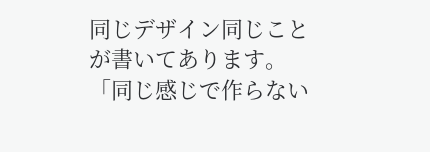同じデザイン同じことが書いてあります。
「同じ感じで作らない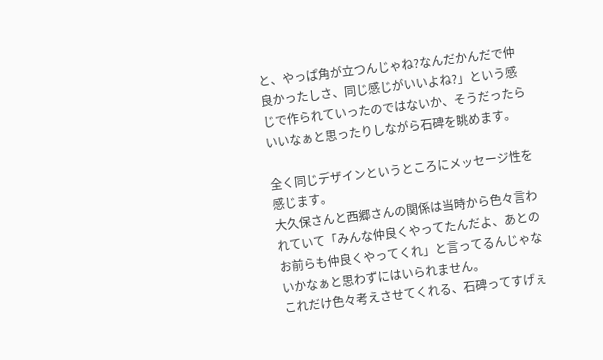と、やっぱ角が立つんじゃね?なんだかんだで仲良かったしさ、同じ感じがいいよね?」という感じで作られていったのではないか、そうだったらいいなぁと思ったりしながら石碑を眺めます。

全く同じデザインというところにメッセージ性を感じます。
大久保さんと西郷さんの関係は当時から色々言われていて「みんな仲良くやってたんだよ、あとのお前らも仲良くやってくれ」と言ってるんじゃないかなぁと思わずにはいられません。
これだけ色々考えさせてくれる、石碑ってすげぇ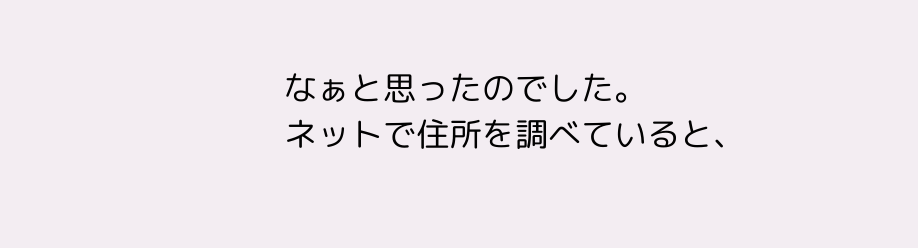なぁと思ったのでした。
ネットで住所を調べていると、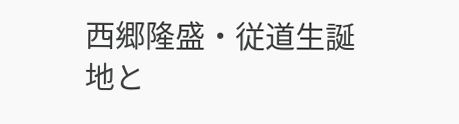西郷隆盛・従道生誕地と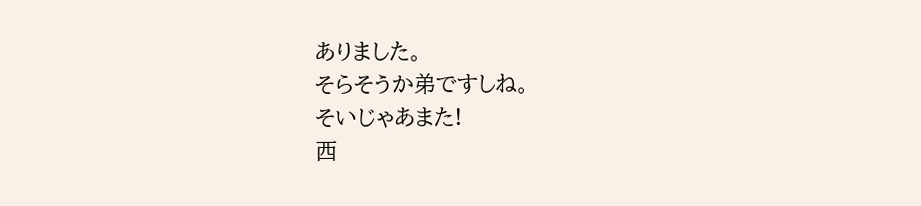ありました。
そらそうか弟ですしね。
そいじゃあまた!
西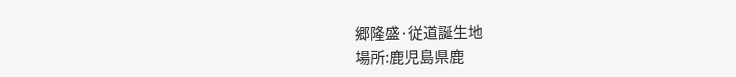郷隆盛·従道誕生地
場所:鹿児島県鹿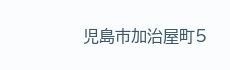児島市加治屋町5